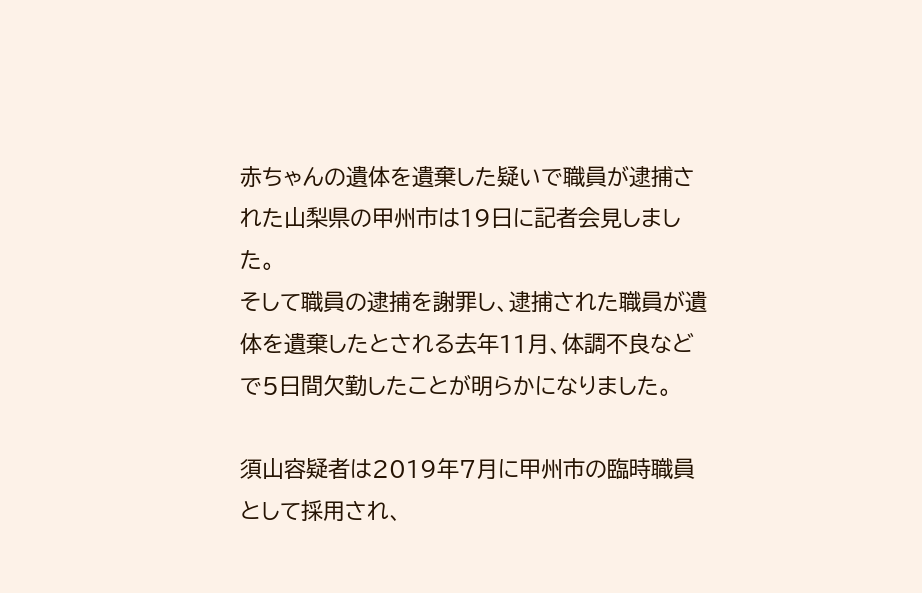赤ちゃんの遺体を遺棄した疑いで職員が逮捕された山梨県の甲州市は19日に記者会見しました。
そして職員の逮捕を謝罪し、逮捕された職員が遺体を遺棄したとされる去年11月、体調不良などで5日間欠勤したことが明らかになりました。

須山容疑者は2019年7月に甲州市の臨時職員として採用され、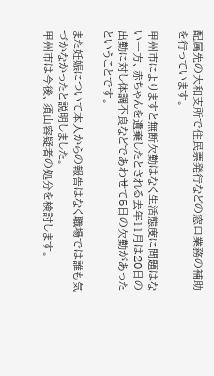配属先の大和支所で住民票発行などの窓口業務の補助を行っています。

甲州市によりますと無断欠勤はなく生活態度に問題はない一方、赤ちゃんを遺棄したとされる去年11月は20日の出勤に対し体調不良などであわせて5日の欠勤があったということです。

また妊娠について本人からの報告はなく職場では誰も気づかなかったと説明しました。
甲州市は今後、須山容疑者の処分を検討します。